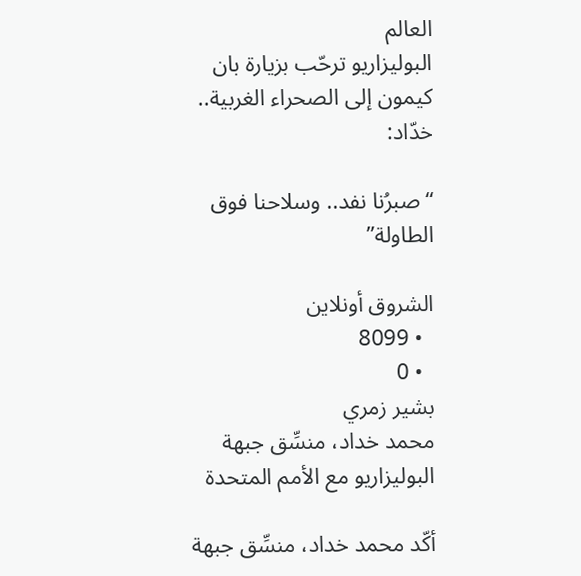العالم
البوليزاريو ترحّب بزيارة بان كيمون إلى الصحراء الغربية.. خدّاد:

“صبرُنا نفد.. وسلاحنا فوق الطاولة”

الشروق أونلاين
  • 8099
  • 0
بشير زمري
محمد خداد، منسِّق جبهة البوليزاريو مع الأمم المتحدة

أكّد محمد خداد، منسِّق جبهة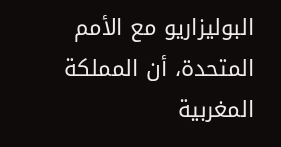البوليزاريو مع الأمم المتحدة، أن المملكة المغربية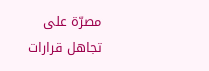مصرّة على تجاهل قرارات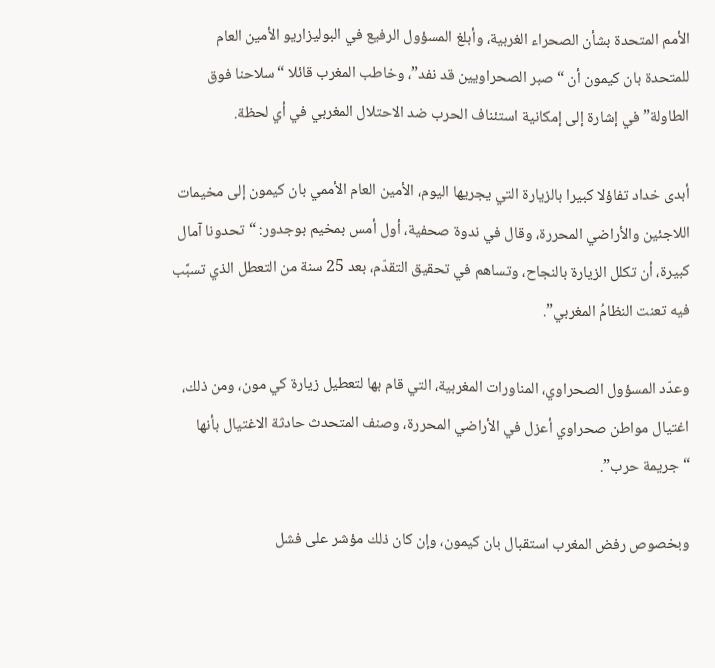الأمم المتحدة بشأن الصحراء الغربية، وأبلغ المسؤول الرفيع في البوليزاريو الأمين العام للمتحدة بان كيمون أن “صبر الصحراويين قد نفد”، وخاطب المغرب قائلا “سلاحنا فوق الطاولة” في إشارة إلى إمكانية استئناف الحرب ضد الاحتلال المغربي في أي لحظة.

أبدى خداد تفاؤلا كبيرا بالزيارة التي يجريها اليوم، الأمين العام الأممي بان كيمون إلى مخيمات اللاجئين والأراضي المحررة، وقال في ندوة صحفية، أول أمس بمخيم بوجدور: “تحدونا آمال كبيرة، أن تكلل الزيارة بالنجاح، وتساهم في تحقيق التقدّم، بعد 25 سنة من التعطل الذي تسبَّب فيه تعنت النظامُ المغربي”.

وعدّد المسؤول الصحراوي، المناورات المغربية، التي قام بها لتعطيل زيارة كي مون، ومن ذلك، اغتيال مواطن صحراوي أعزل في الأراضي المحررة، وصنف المتحدث حادثة الاغتيال بأنها “جريمة حرب”.

وبخصوص رفض المغرب استقبال بان كيمون، وإن كان ذلك مؤشر على فشل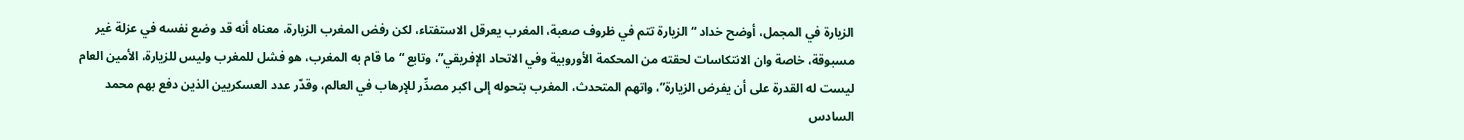الزيارة في المجمل، أوضح خداد “الزيارة تتم في ظروف صعبة، المغرب يعرقل الاستفتاء، لكن رفض المغرب الزيارة، معناه أنه قد وضع نفسه في عزلة غير مسبوقة، خاصة وان الانتكاسات لحقته من المحكمة الأوروبية وفي الاتحاد الإفريقي”، وتابع “ما قام به المغرب، هو فشل للمغرب وليس للزيارة، الأمين العام ليست له القدرة على أن يفرض الزيارة”، واتهم المتحدث، المغرب بتحوله إلى اكبر مصدِّر للإرهاب في العالم، وقدّر عدد العسكريين الذين دفع بهم محمد السادس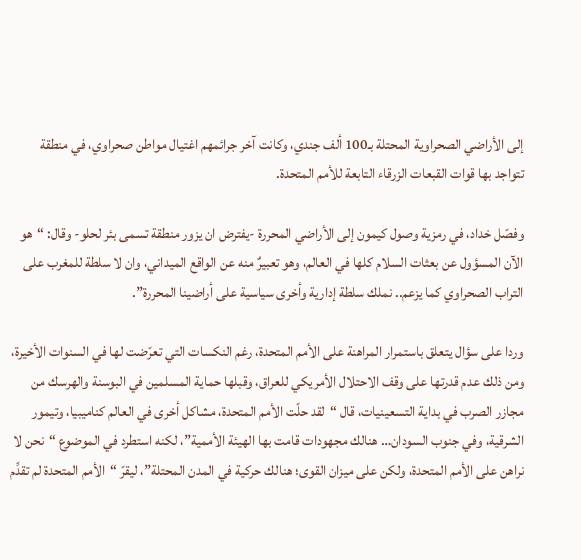إلى الأراضي الصحراوية المحتلة بـ100 ألف جندي، وكانت آخر جرائمهم اغتيال مواطن صحراوي، في منطقة تتواجد بها قوات القبعات الزرقاء التابعة للأمم المتحدة.

وفصّل خداد، في رمزية وصول كيمون إلى الأراضي المحررة -يفترض ان يزور منطقة تسمى بئر لحلو- وقال: “هو الآن المسؤول عن بعثات السلام كلها في العالم، وهو تعبيرٌ منه عن الواقع الميداني، وان لا سلطة للمغرب على التراب الصحراوي كما يزعم.. نملك سلطة إدارية وأخرى سياسية على أراضينا المحررة”.

وردا على سؤال يتعلق باستمرار المراهنة على الأمم المتحدة، رغم النكسات التي تعرّضت لها في السنوات الأخيرة، ومن ذلك عدم قدرتها على وقف الاحتلال الأمريكي للعراق، وقبلها حماية المسلمين في البوسنة والهرسك من مجازر الصرب في بداية التسعينيات، قال “لقد حلّت الأمم المتحدة، مشاكل أخرى في العالم كناميبيا، وتيمور الشرقية، وفي جنوب السودان… هنالك مجهودات قامت بها الهيئة الأممية”، لكنه استطرد في الموضوع “نحن لا نراهن على الأمم المتحدة، ولكن على ميزان القوى؛ هنالك حركية في المدن المحتلة”، ليقرّ “الأمم المتحدة لم تقدِّم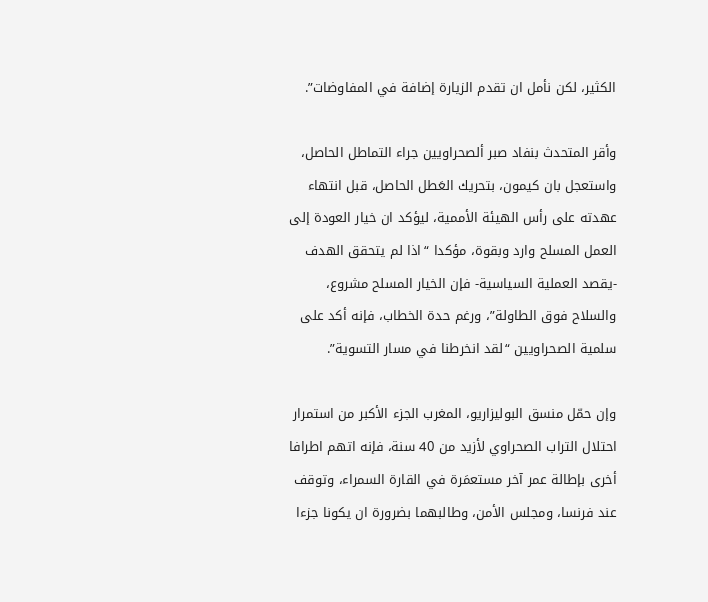الكثير، لكن نأمل ان تقدم الزيارة إضافة في المفاوضات”.

وأقر المتحدث بنفاد صبر ألصحراويين جراء التماطل الحاصل، واستعجل بان كيمون، بتحريك العَطل الحاصل، قبل انتهاء عهدته على رأس الهيئة الأممية، ليؤكد ان خيار العودة إلى العمل المسلح وارد وبقوة، مؤكدا “اذا لم يتحقق الهدف -يقصد العملية السياسية- فإن الخيار المسلح مشروع، والسلاح فوق الطاولة”، ورغم حدة الخطاب، فإنه أكد على سلمية الصحراويين “لقد انخرطنا في مسار التسوية”.

وإن حمّل منسق البوليزاريو، المغرب الجزء الأكبر من استمرار احتلال التراب الصحراوي لأزيد من 40 سنة، فإنه اتهم اطرافا أخرى بإطالة عمر آخر مستعمَرة في القارة السمراء، وتوقف عند فرنسا، ومجلس الأمن، وطالبهما بضرورة ان يكونا جزءا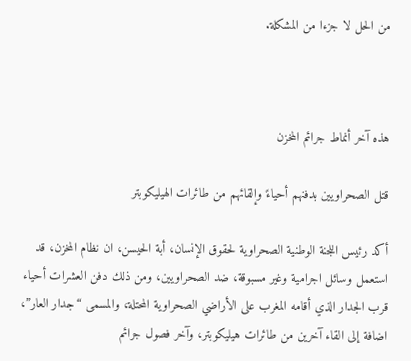من الحل لا جزءا من المشكلة.



هذه آخر أنماط جرائم المخزن

قتل الصحراويين بدفنهم أحياءً وإلقائهم من طائرات الهيليكوبتر

أكد رئيس اللجنة الوطنية الصحراوية لحقوق الإنسان، أبة الحيسن، ان نظام المخزن، قد استعمل وسائل اجرامية وغير مسبوقة، ضد الصحراويين، ومن ذلك دفن العشرات أحياء قرب الجدار الذي أقامه المغرب على الأراضي الصحراوية المحتلة، والمسمى “جدار العار”، اضافة إلى القاء آخرين من طائرات هيليكوبتر، وآخر فصول جرائم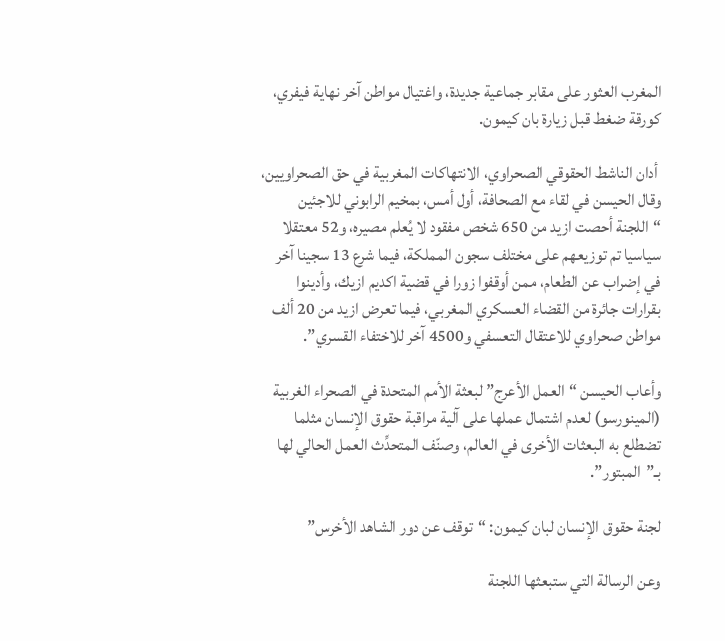المغرب العثور على مقابر جماعية جديدة، واغتيال مواطن آخر نهاية فيفري، كورقة ضغط قبل زيارة بان كيمون.

 أدان الناشط الحقوقي الصحراوي، الانتهاكات المغربية في حق الصحراويين، وقال الحيسن في لقاء مع الصحافة، أول أمس، بمخيم الرابوني للاجئين “اللجنة أحصت ازيد من 650 شخص مفقود لا يُعلم مصيره، و52 معتقلا سياسيا تم توزيعهم على مختلف سجون المملكة، فيما شرع 13 سجينا آخر في إضراب عن الطعام، ممن أوقفوا زورا في قضية اكديم ازيك، وأدينوا بقرارات جائرة من القضاء العسكري المغربي، فيما تعرض ازيد من 20 ألف مواطن صحراوي للاعتقال التعسفي و4500 آخر للاختفاء القسري”.

وأعاب الحيسن “العمل الأعرج” لبعثة الأمم المتحدة في الصحراء الغربية (المينورسو) لعدم اشتمال عملها على آلية مراقبة حقوق الإنسان مثلما تضطلع به البعثات الأخرى في العالم، وصنّف المتحدِّث العمل الحالي لها بـ”المبتور”.

لجنة حقوق الإنسان لبان كيمون: “توقف عن دور الشاهد الأخرس”

وعن الرسالة التي ستبعثها اللجنة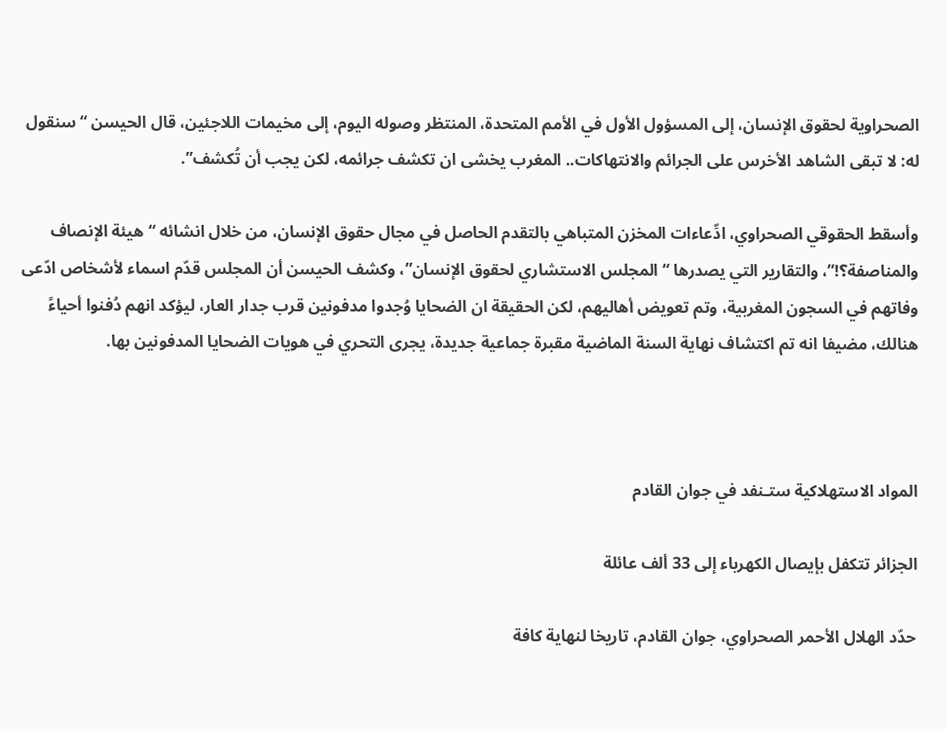الصحراوية لحقوق الإنسان، إلى المسؤول الأول في الأمم المتحدة، المنتظر وصوله اليوم، إلى مخيمات اللاجئين، قال الحيسن “سنقول له: لا تبقى الشاهد الأخرس على الجرائم والانتهاكات.. المغرب يخشى ان تكشف جرائمه، لكن يجب أن تُكشف”.

وأسقط الحقوقي الصحراوي، ادِّعاءات المخزن المتباهي بالتقدم الحاصل في مجال حقوق الإنسان، من خلال انشائه “هيئة الإنصاف والمناصفة؟!”، والتقارير التي يصدرها “المجلس الاستشاري لحقوق الإنسان”، وكشف الحيسن أن المجلس قدّم اسماء لأشخاص ادّعى وفاتهم في السجون المغربية، وتم تعويض أهاليهم، لكن الحقيقة ان الضحايا وُجدوا مدفونين قرب جدار العار، ليؤكد انهم دُفنوا أحياءً هنالك، مضيفا انه تم اكتشاف نهاية السنة الماضية مقبرة جماعية جديدة، يجرى التحري في هويات الضحايا المدفونين بها.



المواد الاستهلاكية ستـنفد في جوان القادم

الجزائر تتكفل بإيصال الكهرباء إلى 33 ألف عائلة

حدّد الهلال الأحمر الصحراوي، جوان القادم، تاريخا لنهاية كافة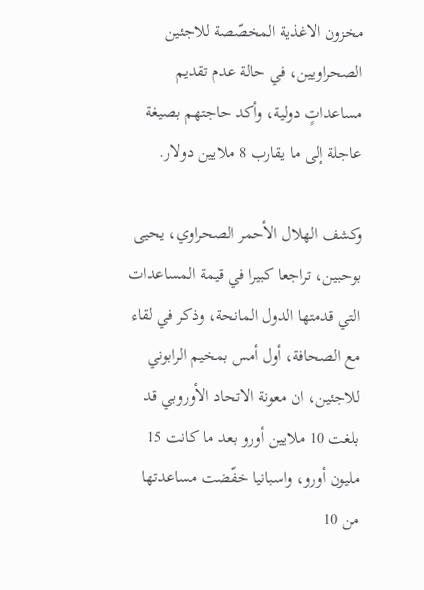مخزون الاغذية المخصّصة للاجئين الصحراويين، في حالة عدم تقديم مساعداتٍ دولية، وأكد حاجتهم بصيغة عاجلة إلى ما يقارب 8 ملايين دولار.

وكشف الهلال الأحمر الصحراوي، يحيى بوحبين، تراجعا كبيرا في قيمة المساعدات التي قدمتها الدول المانحة، وذكر في لقاء مع الصحافة، أول أمس بمخيم الرابوني للاجئين، ان معونة الاتحاد الأوروبي قد بلغت 10 ملايين أورو بعد ما كانت 15 مليون أورو، واسبانيا خفّضت مساعدتها من 10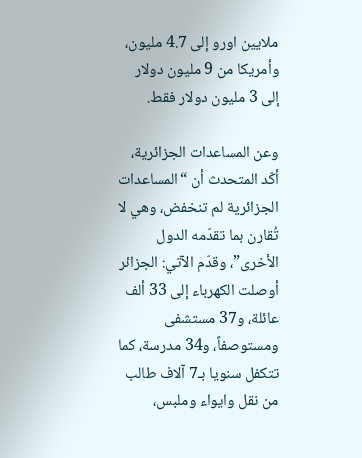ملايين اورو إلى 4.7 مليون، وأمريكا من 9 مليون دولار إلى 3 مليون دولار فقط.

وعن المساعدات الجزائرية، أكّد المتحدث أن “المساعدات الجزائرية لم تنخفض، وهي لا تُقارن بما تقدّمه الدول الأخرى”، وقدّم الآتي: الجزائر أوصلت الكهرباء إلى 33 ألف عائلة، و37 مستشفى ومستوصفاً، و34 مدرسة، كما تتكفل سنويا بـ7 آلاف طالب من نقل وايواء وملبس،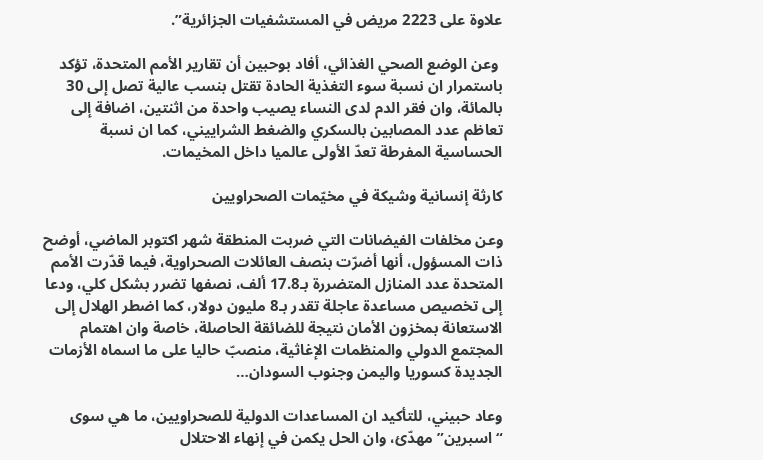علاوة على 2223 مريض في المستشفيات الجزائرية”.

 وعن الوضع الصحي الغذائي، أفاد بوحبين أن تقارير الأمم المتحدة، تؤكد باستمرار ان نسبة سوء التغذية الحادة تقتل بنسب عالية تصل إلى 30 بالمائة، وان فقر الدم لدى النساء يصيب واحدة من اثنتين، اضافة إلى تعاظم عدد المصابين بالسكري والضغط الشراييني، كما ان نسبة الحساسية المفرطة تعدّ الأولى عالميا داخل المخيمات.

كارثة إنسانية وشيكة في مخيّمات الصحراويين

وعن مخلفات الفيضانات التي ضربت المنطقة شهر اكتوبر الماضي، أوضح ذات المسؤول، أنها أضرّت بنصف العائلات الصحراوية، فيما قدّرت الأمم المتحدة عدد المنازل المتضررة بـ17.8 ألف، نصفها تضرر بشكل كلي، ودعا إلى تخصيص مساعدة عاجلة تقدر بـ8 مليون دولار، كما اضطر الهلال إلى الاستعانة بمخزون الأمان نتيجة للضائقة الحاصلة، خاصة وان اهتمام المجتمع الدولي والمنظمات الإغاثية، منصبّ حاليا على ما اسماه الأزمات الجديدة كسوريا واليمن وجنوب السودان…

وعاد حبيني، للتأكيد ان المساعدات الدولية للصحراويين، ما هي سوى “اسبرين” مهدّئ، وان الحل يكمن في إنهاء الاحتلال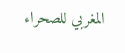المغربي للصحراء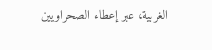الغربية، عبر إعطاء الصحراويين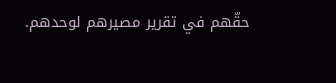حقّهم في تقرير مصيرهم لوحدهم.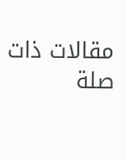مقالات ذات صلة